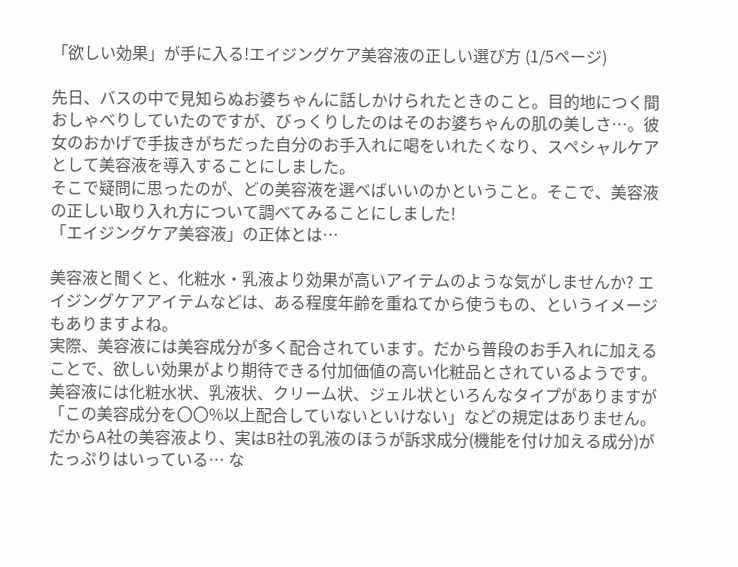「欲しい効果」が手に入る!エイジングケア美容液の正しい選び方 (1/5ページ)

先日、バスの中で見知らぬお婆ちゃんに話しかけられたときのこと。目的地につく間おしゃべりしていたのですが、びっくりしたのはそのお婆ちゃんの肌の美しさ…。彼女のおかげで手抜きがちだった自分のお手入れに喝をいれたくなり、スペシャルケアとして美容液を導入することにしました。
そこで疑問に思ったのが、どの美容液を選べばいいのかということ。そこで、美容液の正しい取り入れ方について調べてみることにしました!
「エイジングケア美容液」の正体とは…

美容液と聞くと、化粧水・乳液より効果が高いアイテムのような気がしませんか? エイジングケアアイテムなどは、ある程度年齢を重ねてから使うもの、というイメージもありますよね。
実際、美容液には美容成分が多く配合されています。だから普段のお手入れに加えることで、欲しい効果がより期待できる付加価値の高い化粧品とされているようです。
美容液には化粧水状、乳液状、クリーム状、ジェル状といろんなタイプがありますが「この美容成分を〇〇%以上配合していないといけない」などの規定はありません。だからA社の美容液より、実はB社の乳液のほうが訴求成分(機能を付け加える成分)がたっぷりはいっている… な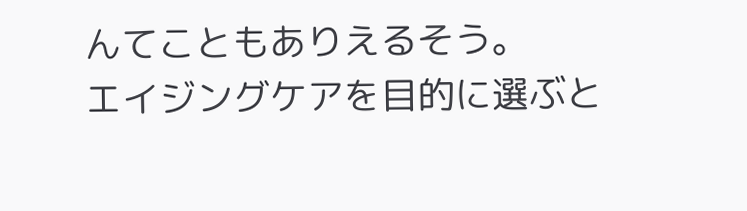んてこともありえるそう。
エイジングケアを目的に選ぶと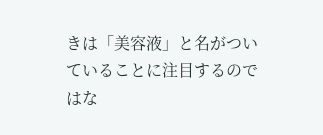きは「美容液」と名がついていることに注目するのではな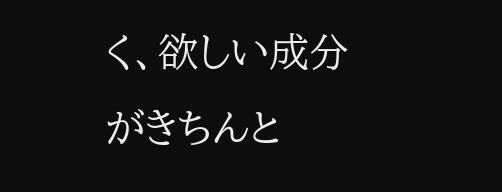く、欲しい成分がきちんと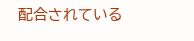配合されている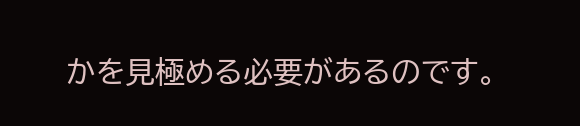かを見極める必要があるのです。